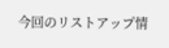今回のリストアップ情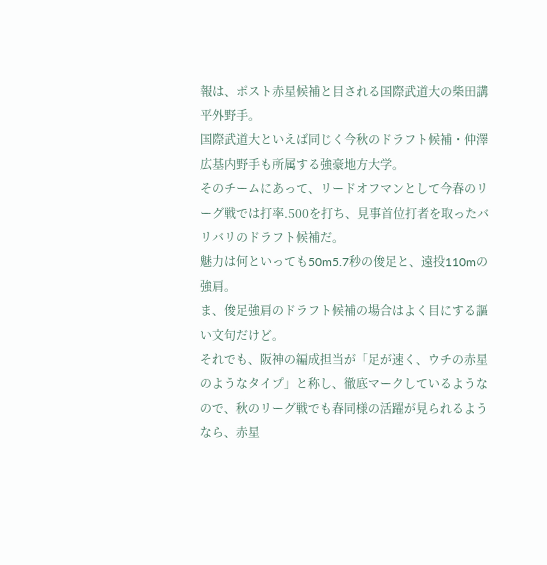報は、ポスト赤星候補と目される国際武道大の柴田講平外野手。
国際武道大といえば同じく今秋のドラフト候補・仲澤広基内野手も所属する強豪地方大学。
そのチームにあって、リードオフマンとして今春のリーグ戦では打率.500を打ち、見事首位打者を取ったバリバリのドラフト候補だ。
魅力は何といっても50m5.7秒の俊足と、遠投110mの強肩。
ま、俊足強肩のドラフト候補の場合はよく目にする謳い文句だけど。
それでも、阪神の編成担当が「足が速く、ウチの赤星のようなタイプ」と称し、徹底マークしているようなので、秋のリーグ戦でも春同様の活躍が見られるようなら、赤星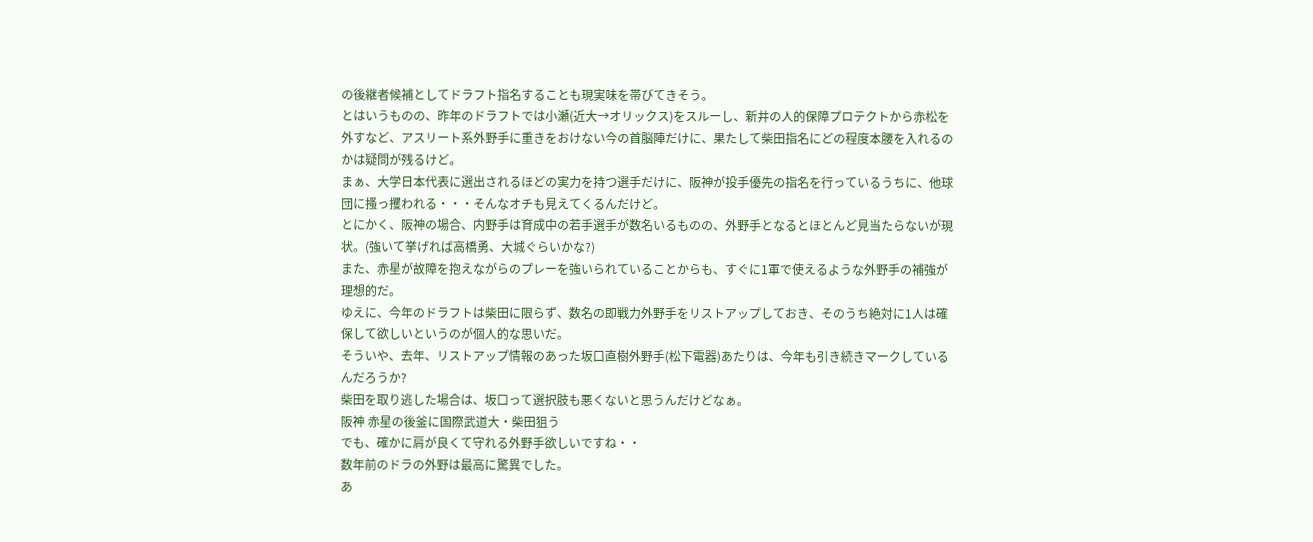の後継者候補としてドラフト指名することも現実味を帯びてきそう。
とはいうものの、昨年のドラフトでは小瀬(近大→オリックス)をスルーし、新井の人的保障プロテクトから赤松を外すなど、アスリート系外野手に重きをおけない今の首脳陣だけに、果たして柴田指名にどの程度本腰を入れるのかは疑問が残るけど。
まぁ、大学日本代表に選出されるほどの実力を持つ選手だけに、阪神が投手優先の指名を行っているうちに、他球団に搔っ攫われる・・・そんなオチも見えてくるんだけど。
とにかく、阪神の場合、内野手は育成中の若手選手が数名いるものの、外野手となるとほとんど見当たらないが現状。(強いて挙げれば高橋勇、大城ぐらいかな?)
また、赤星が故障を抱えながらのプレーを強いられていることからも、すぐに1軍で使えるような外野手の補強が理想的だ。
ゆえに、今年のドラフトは柴田に限らず、数名の即戦力外野手をリストアップしておき、そのうち絶対に1人は確保して欲しいというのが個人的な思いだ。
そういや、去年、リストアップ情報のあった坂口直樹外野手(松下電器)あたりは、今年も引き続きマークしているんだろうか?
柴田を取り逃した場合は、坂口って選択肢も悪くないと思うんだけどなぁ。
阪神 赤星の後釜に国際武道大・柴田狙う
でも、確かに肩が良くて守れる外野手欲しいですね・・
数年前のドラの外野は最高に驚異でした。
あ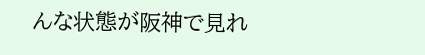んな状態が阪神で見れ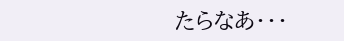たらなあ・・・